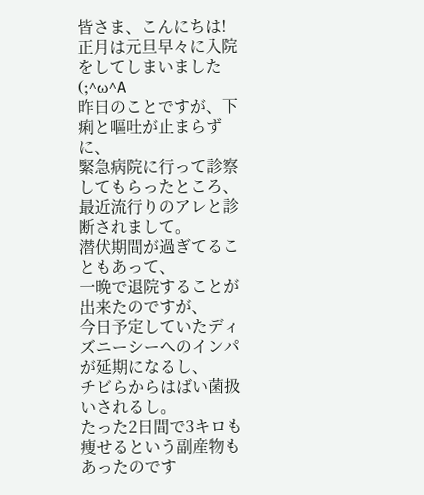皆さま、こんにちは!
正月は元旦早々に入院をしてしまいました (;^ω^A
昨日のことですが、下痢と嘔吐が止まらずに、
緊急病院に行って診察してもらったところ、
最近流行りのアレと診断されまして。
潜伏期間が過ぎてることもあって、
一晩で退院することが出来たのですが、
今日予定していたディズニーシーへのインパが延期になるし、
チビらからはばい菌扱いされるし。
たった2日間で3キロも痩せるという副産物もあったのです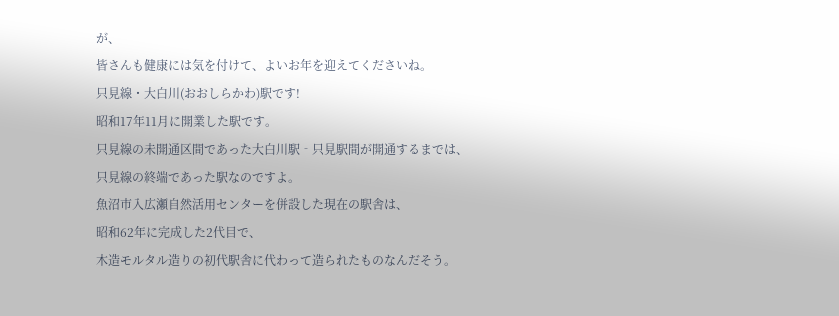が、
皆さんも健康には気を付けて、よいお年を迎えてくださいね。
只見線・大白川(おおしらかわ)駅です!
昭和17年11月に開業した駅です。
只見線の未開通区間であった大白川駅‐只見駅間が開通するまでは、
只見線の終端であった駅なのですよ。
魚沼市入広瀬自然活用センターを併設した現在の駅舎は、
昭和62年に完成した2代目で、
木造モルタル造りの初代駅舎に代わって造られたものなんだそう。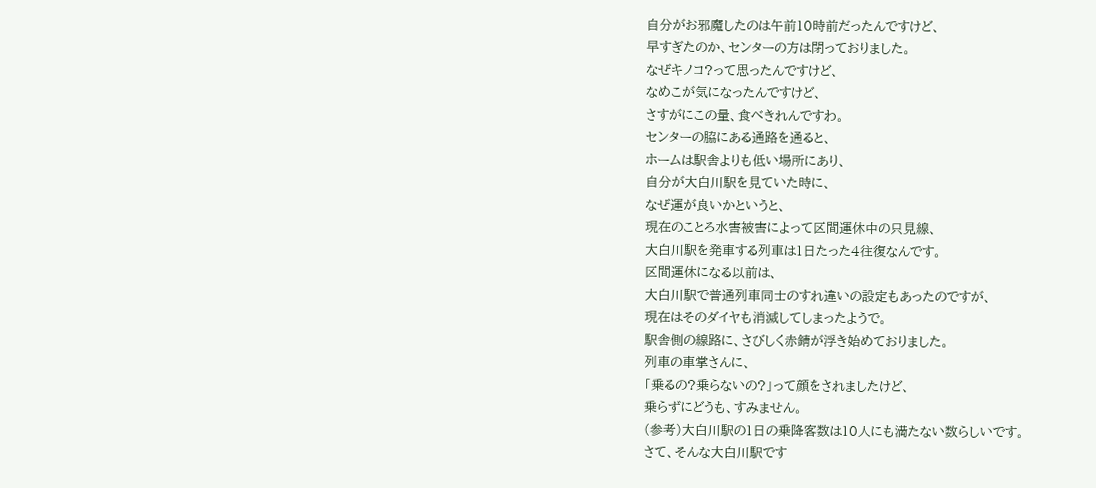自分がお邪魔したのは午前10時前だったんですけど、
早すぎたのか、センターの方は閉っておりました。
なぜキノコ?って思ったんですけど、
なめこが気になったんですけど、
さすがにこの量、食べきれんですわ。
センターの脇にある通路を通ると、
ホームは駅舎よりも低い場所にあり、
自分が大白川駅を見ていた時に、
なぜ運が良いかというと、
現在のことろ水害被害によって区間運休中の只見線、
大白川駅を発車する列車は1日たった4往復なんです。
区間運休になる以前は、
大白川駅で普通列車同士のすれ違いの設定もあったのですが、
現在はそのダイヤも消滅してしまったようで。
駅舎側の線路に、さびしく赤錆が浮き始めておりました。
列車の車掌さんに、
「乗るの?乗らないの?」って顔をされましたけど、
乗らずにどうも、すみません。
(参考)大白川駅の1日の乗降客数は10人にも満たない数らしいです。
さて、そんな大白川駅です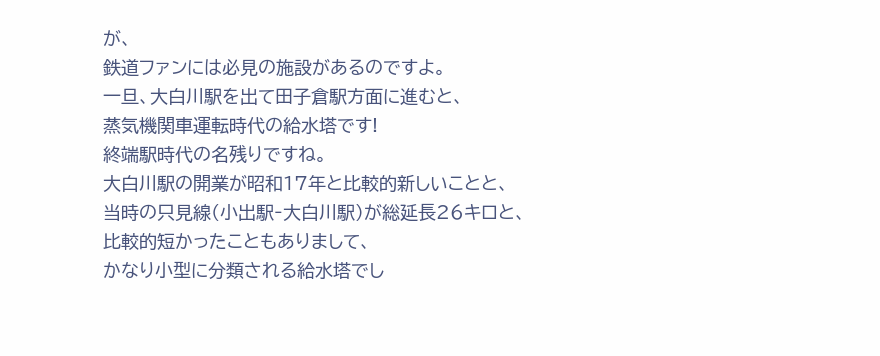が、
鉄道ファンには必見の施設があるのですよ。
一旦、大白川駅を出て田子倉駅方面に進むと、
蒸気機関車運転時代の給水塔です!
終端駅時代の名残りですね。
大白川駅の開業が昭和17年と比較的新しいことと、
当時の只見線(小出駅‐大白川駅)が総延長26キロと、
比較的短かったこともありまして、
かなり小型に分類される給水塔でし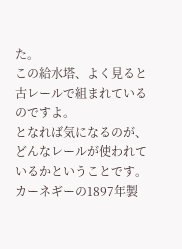た。
この給水塔、よく見ると古レールで組まれているのですよ。
となれば気になるのが、
どんなレールが使われているかということです。
カーネギーの1897年製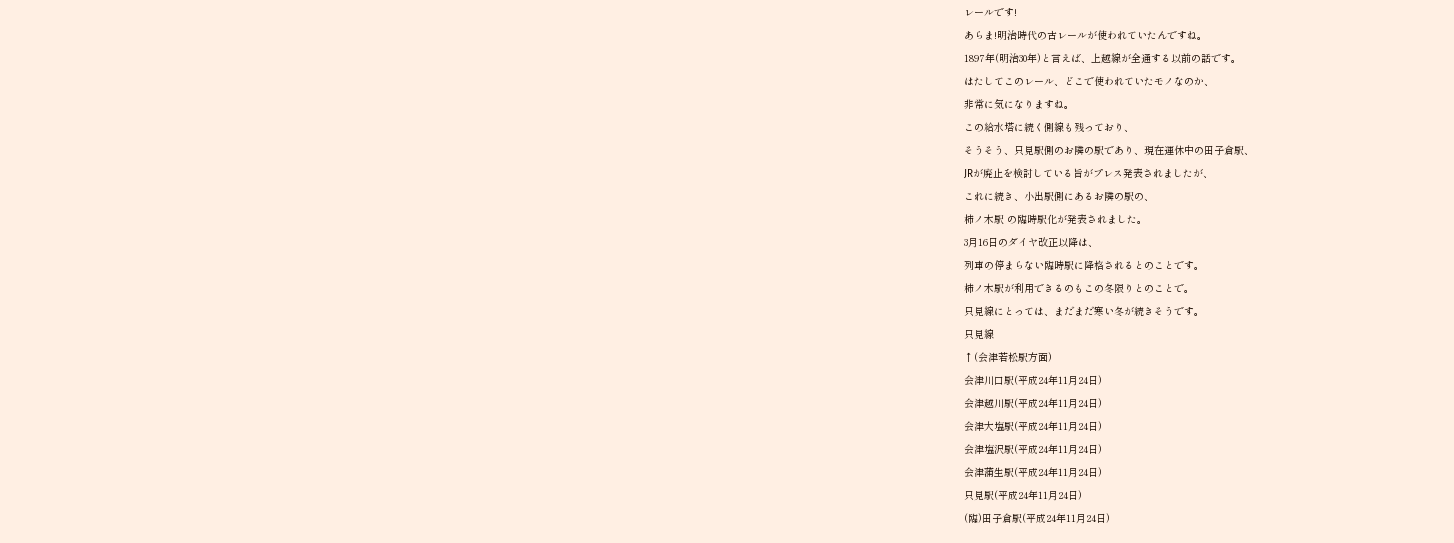レールです!
あらま!明治時代の古レールが使われていたんですね。
1897年(明治30年)と言えば、上越線が全通する以前の話です。
はたしてこのレール、どこで使われていたモノなのか、
非常に気になりますね。
この給水塔に続く側線も残っており、
そうそう、只見駅側のお隣の駅であり、現在運休中の田子倉駅、
JRが廃止を検討している旨がプレス発表されましたが、
これに続き、小出駅側にあるお隣の駅の、
柿ノ木駅 の臨時駅化が発表されました。
3月16日のダイヤ改正以降は、
列車の停まらない臨時駅に降格されるとのことです。
柿ノ木駅が利用できるのもこの冬限りとのことで。
只見線にとっては、まだまだ寒い冬が続きそうです。
只見線
↑(会津若松駅方面)
会津川口駅(平成24年11月24日)
会津越川駅(平成24年11月24日)
会津大塩駅(平成24年11月24日)
会津塩沢駅(平成24年11月24日)
会津蒲生駅(平成24年11月24日)
只見駅(平成24年11月24日)
(臨)田子倉駅(平成24年11月24日)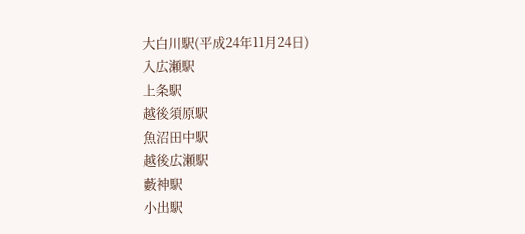大白川駅(平成24年11月24日)
入広瀬駅
上条駅
越後須原駅
魚沼田中駅
越後広瀬駅
藪神駅
小出駅